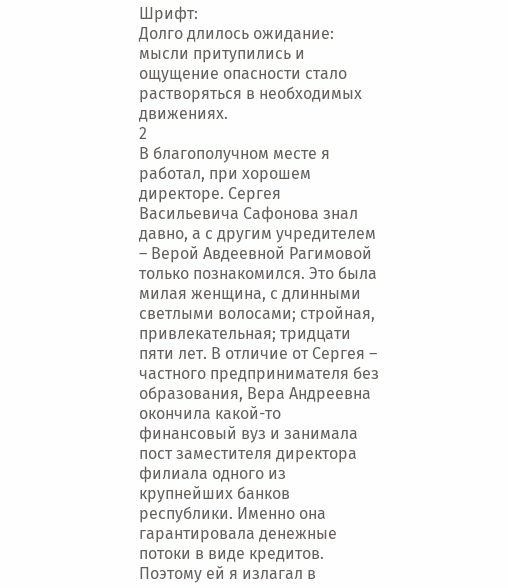Шрифт:
Долго длилось ожидание: мысли притупились и ощущение опасности стало растворяться в необходимых движениях.
2
В благополучном месте я работал, при хорошем директоре. Сергея Васильевича Сафонова знал давно, а с другим учредителем – Верой Авдеевной Рагимовой только познакомился. Это была милая женщина, с длинными светлыми волосами; стройная, привлекательная; тридцати пяти лет. В отличие от Сергея – частного предпринимателя без образования, Вера Андреевна окончила какой-то финансовый вуз и занимала пост заместителя директора филиала одного из крупнейших банков республики. Именно она гарантировала денежные потоки в виде кредитов.
Поэтому ей я излагал в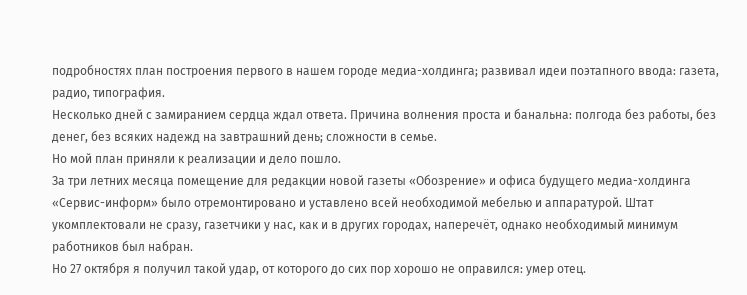подробностях план построения первого в нашем городе медиа-холдинга; развивал идеи поэтапного ввода: газета, радио, типография.
Несколько дней с замиранием сердца ждал ответа. Причина волнения проста и банальна: полгода без работы, без денег, без всяких надежд на завтрашний день; сложности в семье.
Но мой план приняли к реализации и дело пошло.
За три летних месяца помещение для редакции новой газеты «Обозрение» и офиса будущего медиа-холдинга «Сервис-информ» было отремонтировано и уставлено всей необходимой мебелью и аппаратурой. Штат укомплектовали не сразу, газетчики у нас, как и в других городах, наперечёт, однако необходимый минимум работников был набран.
Но 27 октября я получил такой удар, от которого до сих пор хорошо не оправился: умер отец.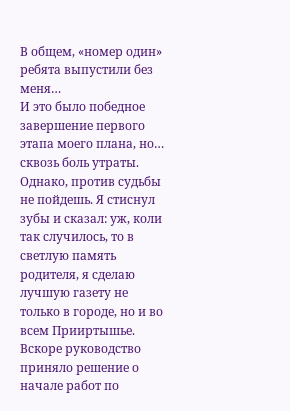В общем, «номер один» ребята выпустили без меня…
И это было победное завершение первого этапа моего плана, но… сквозь боль утраты.
Однако, против судьбы не пойдешь. Я стиснул зубы и сказал: уж, коли так случилось, то в светлую память родителя, я сделаю лучшую газету не только в городе, но и во всем Прииртышье.
Вскоре руководство приняло решение о начале работ по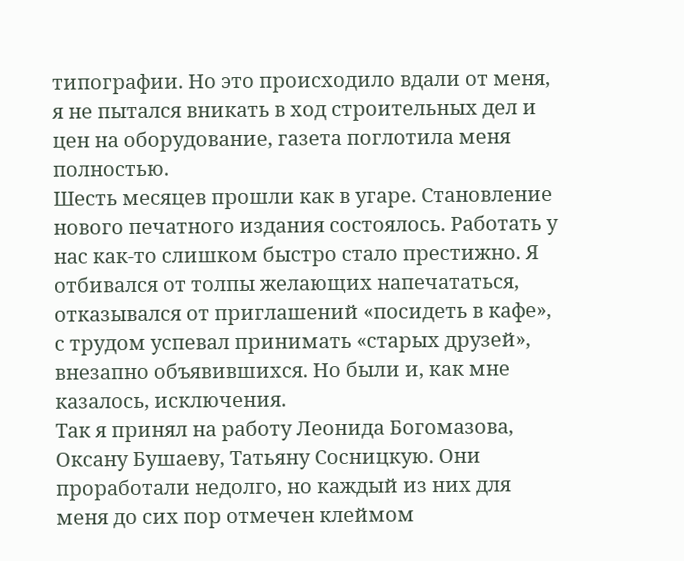типографии. Но это происходило вдали от меня, я не пытался вникать в ход строительных дел и цен на оборудование, газета поглотила меня полностью.
Шесть месяцев прошли как в угаре. Становление нового печатного издания состоялось. Работать у нас как-то слишком быстро стало престижно. Я отбивался от толпы желающих напечататься, отказывался от приглашений «посидеть в кафе», с трудом успевал принимать «старых друзей», внезапно объявившихся. Но были и, как мне казалось, исключения.
Так я принял на работу Леонида Богомазова, Оксану Бушаеву, Татьяну Сосницкую. Они проработали недолго, но каждый из них для меня до сих пор отмечен клеймом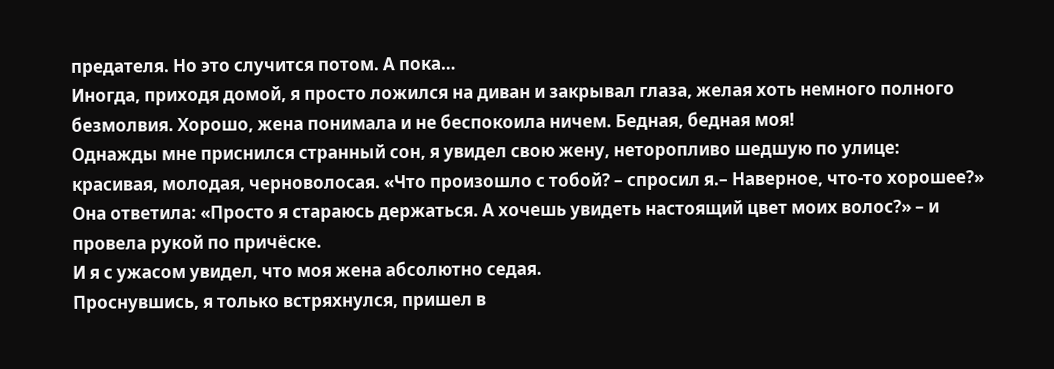предателя. Но это случится потом. А пока…
Иногда, приходя домой, я просто ложился на диван и закрывал глаза, желая хоть немного полного безмолвия. Хорошо, жена понимала и не беспокоила ничем. Бедная, бедная моя!
Однажды мне приснился странный сон, я увидел свою жену, неторопливо шедшую по улице: красивая, молодая, черноволосая. «Что произошло с тобой? – спросил я.– Наверное, что-то хорошее?»
Она ответила: «Просто я стараюсь держаться. А хочешь увидеть настоящий цвет моих волос?» – и провела рукой по причёске.
И я с ужасом увидел, что моя жена абсолютно седая.
Проснувшись, я только встряхнулся, пришел в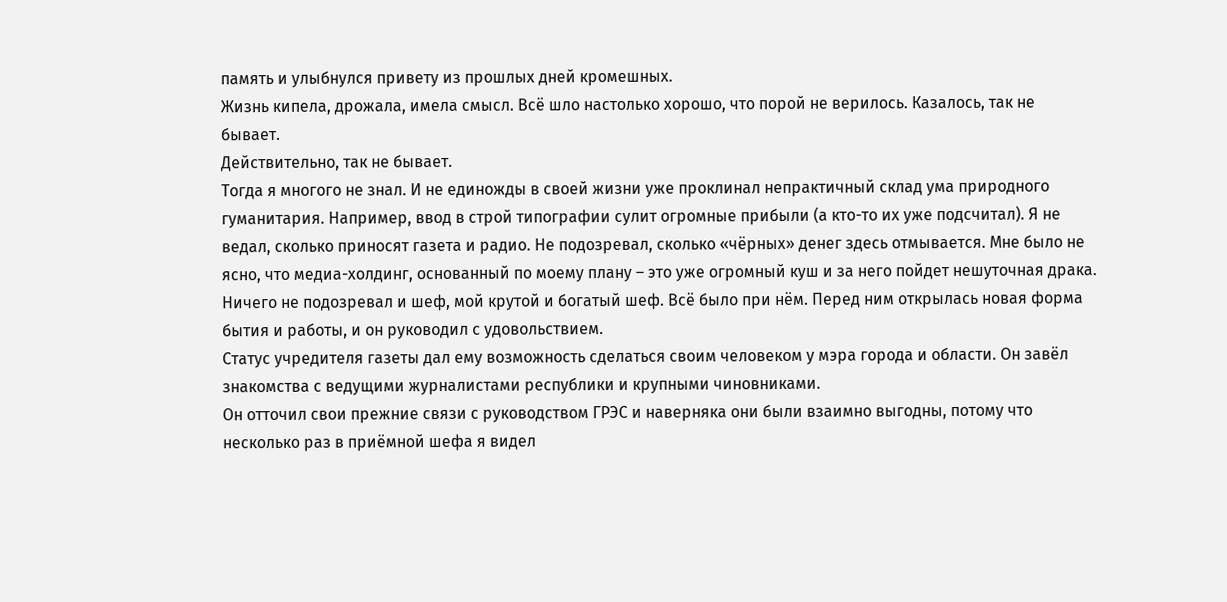память и улыбнулся привету из прошлых дней кромешных.
Жизнь кипела, дрожала, имела смысл. Всё шло настолько хорошо, что порой не верилось. Казалось, так не бывает.
Действительно, так не бывает.
Тогда я многого не знал. И не единожды в своей жизни уже проклинал непрактичный склад ума природного гуманитария. Например, ввод в строй типографии сулит огромные прибыли (а кто-то их уже подсчитал). Я не ведал, сколько приносят газета и радио. Не подозревал, сколько «чёрных» денег здесь отмывается. Мне было не ясно, что медиа-холдинг, основанный по моему плану – это уже огромный куш и за него пойдет нешуточная драка.
Ничего не подозревал и шеф, мой крутой и богатый шеф. Всё было при нём. Перед ним открылась новая форма бытия и работы, и он руководил с удовольствием.
Статус учредителя газеты дал ему возможность сделаться своим человеком у мэра города и области. Он завёл знакомства с ведущими журналистами республики и крупными чиновниками.
Он отточил свои прежние связи с руководством ГРЭС и наверняка они были взаимно выгодны, потому что несколько раз в приёмной шефа я видел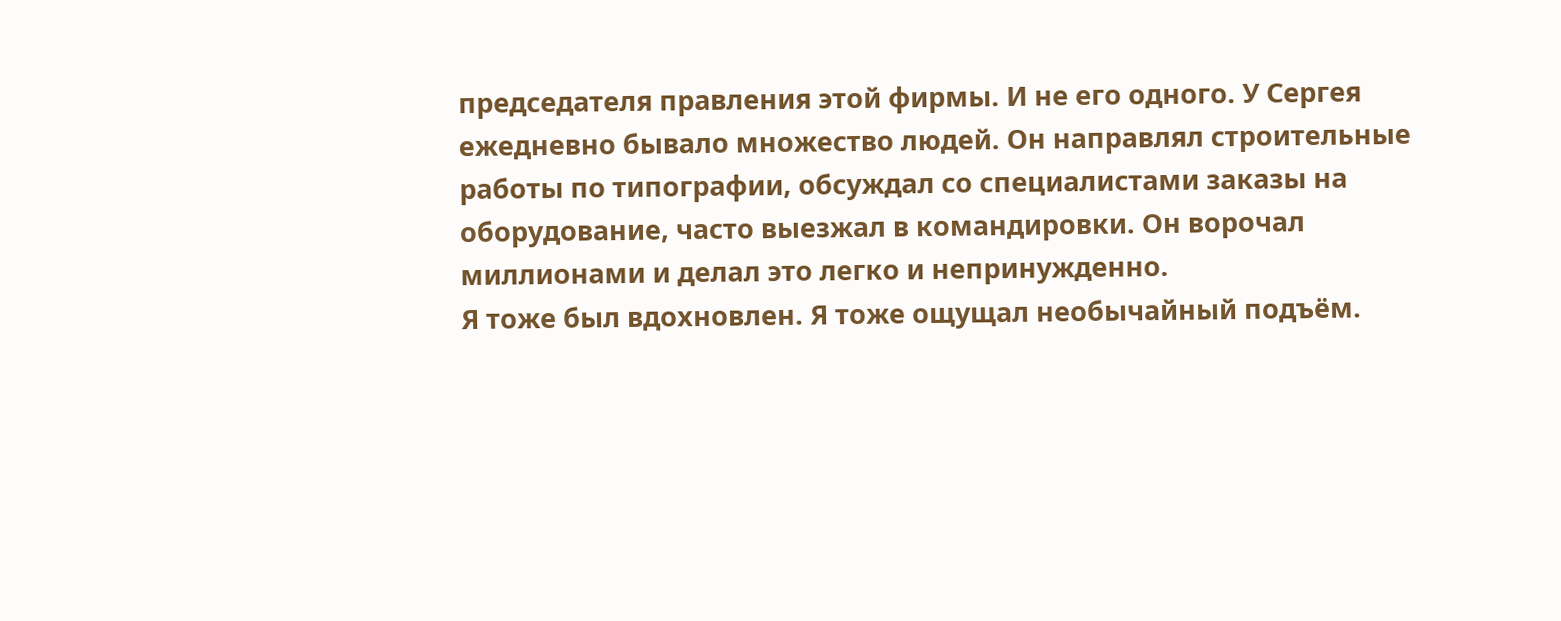председателя правления этой фирмы. И не его одного. У Сергея ежедневно бывало множество людей. Он направлял строительные работы по типографии, обсуждал со специалистами заказы на оборудование, часто выезжал в командировки. Он ворочал миллионами и делал это легко и непринужденно.
Я тоже был вдохновлен. Я тоже ощущал необычайный подъём.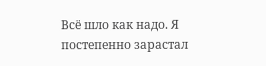Всё шло как надо. Я постепенно зарастал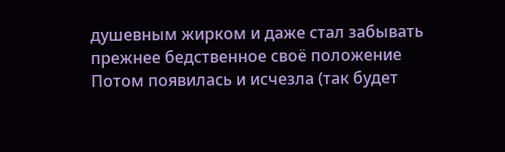душевным жирком и даже стал забывать прежнее бедственное своё положение
Потом появилась и исчезла (так будет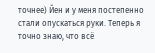точнее) Йен и у меня постепенно стали опускаться руки. Теперь я точно знаю, что всё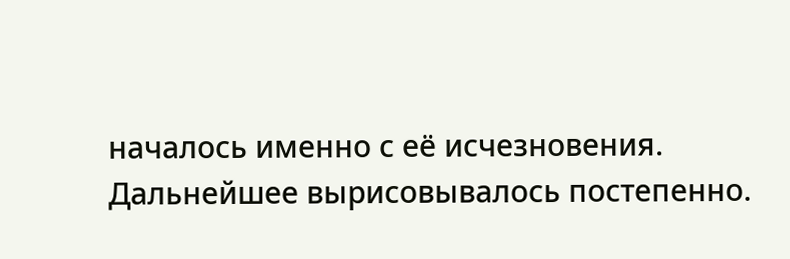началось именно с её исчезновения.
Дальнейшее вырисовывалось постепенно.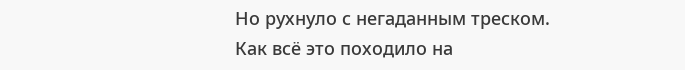Но рухнуло с негаданным треском.
Как всё это походило на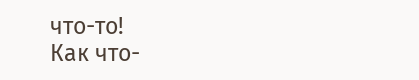что-то!
Как что-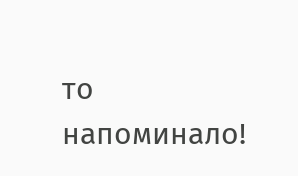то напоминало!